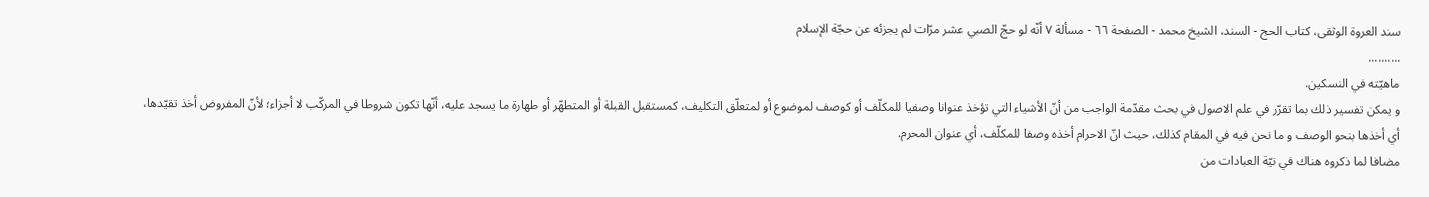سند العروة الوثقى، كتاب الحج - السند، الشيخ محمد - الصفحة ٦٦ - مسألة ٧ أنّه لو حجّ الصبي عشر مرّات لم يجزئه عن حجّة الإسلام
..........
ماهيّته في النسكين.
و يمكن تفسير ذلك بما تقرّر في علم الاصول في بحث مقدّمة الواجب من أنّ الأشياء التي تؤخذ عنوانا وصفيا للمكلّف أو كوصف لموضوع أو لمتعلّق التكليف، كمستقبل القبلة أو المتطهّر أو طهارة ما يسجد عليه، أنّها تكون شروطا في المركّب لا أجزاء؛ لأنّ المفروض أخذ تقيّدها، أي أخذها بنحو الوصف و ما نحن فيه في المقام كذلك، حيث انّ الاحرام أخذه وصفا للمكلّف، أي عنوان المحرم.
مضافا لما ذكروه هناك في نيّة العبادات من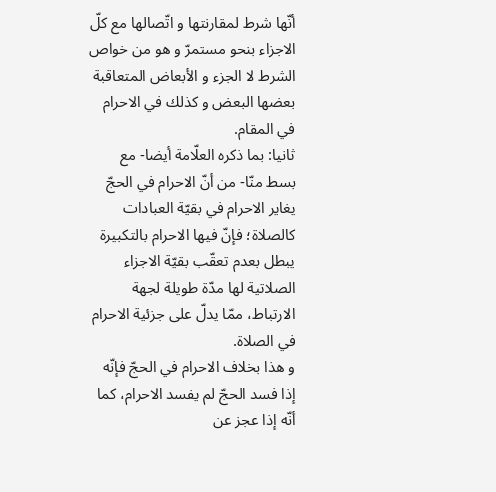أنّها شرط لمقارنتها و اتّصالها مع كلّ الاجزاء بنحو مستمرّ و هو من خواص الشرط لا الجزء و الأبعاض المتعاقبة بعضها البعض و كذلك في الاحرام في المقام.
ثانيا: بما ذكره العلّامة أيضا- مع بسط منّا- من أنّ الاحرام في الحجّ يغاير الاحرام في بقيّة العبادات كالصلاة؛ فإنّ فيها الاحرام بالتكبيرة يبطل بعدم تعقّب بقيّة الاجزاء الصلاتية لها مدّة طويلة لجهة الارتباط، ممّا يدلّ على جزئية الاحرام في الصلاة.
و هذا بخلاف الاحرام في الحجّ فإنّه إذا فسد الحجّ لم يفسد الاحرام، كما أنّه إذا عجز عن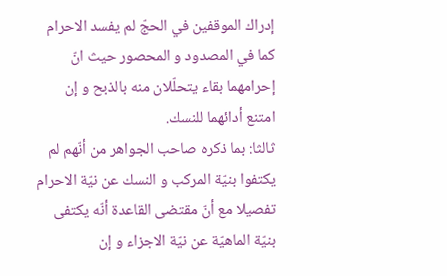إدراك الموقفين في الحجّ لم يفسد الاحرام كما في المصدود و المحصور حيث انّ إحرامهما بقاء يتحلّلان منه بالذبح و إن امتنع أدائهما للنسك.
ثالثا: بما ذكره صاحب الجواهر من أنّهم لم يكتفوا بنيّة المركب و النسك عن نيّة الاحرام تفصيلا مع أنّ مقتضى القاعدة أنّه يكتفى بنيّة الماهيّة عن نيّة الاجزاء و إن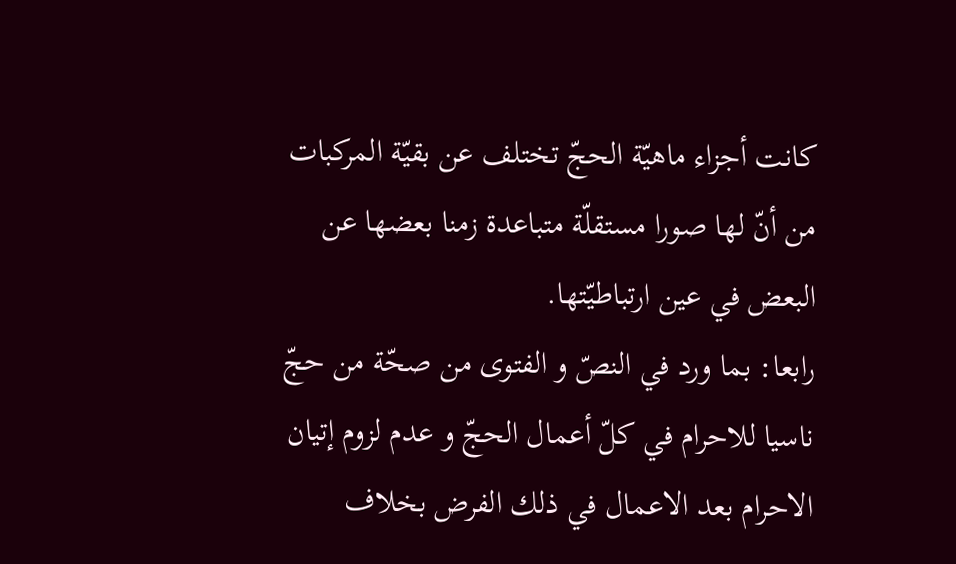كانت أجزاء ماهيّة الحجّ تختلف عن بقيّة المركبات من أنّ لها صورا مستقلّة متباعدة زمنا بعضها عن البعض في عين ارتباطيّتها.
رابعا: بما ورد في النصّ و الفتوى من صحّة من حجّ ناسيا للاحرام في كلّ أعمال الحجّ و عدم لزوم إتيان الاحرام بعد الاعمال في ذلك الفرض بخلاف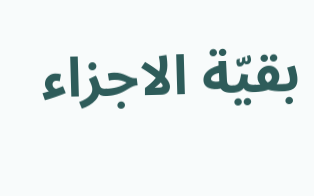بقيّة الاجزاء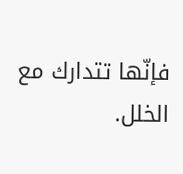فإنّها تتدارك مع الخلل.